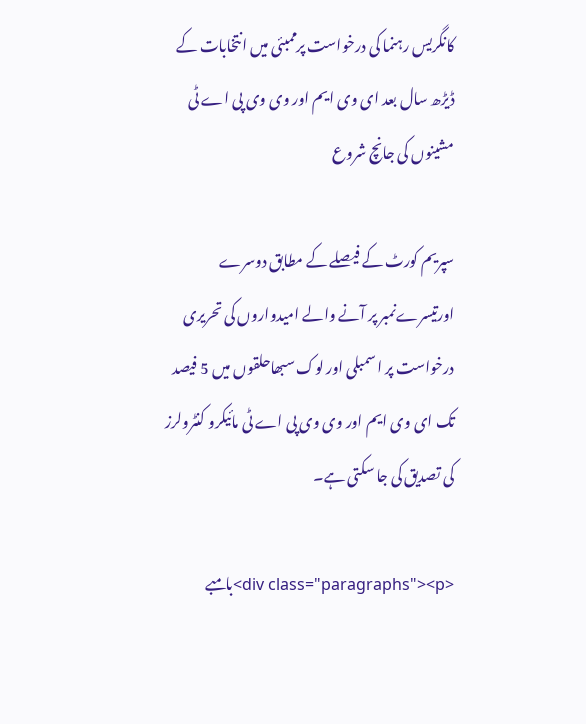کانگریس رہنما کی درخواست پرممبئی میں انتخابات کے ڈیڑھ سال بعد ای وی ایم اور وی وی پی اے ٹی مشینوں کی جانچ شروع

سپریم کورٹ کے فیصلے کے مطابق دوسرے اورتیسرےنمبر پر آنے والے امیدواروں کی تحریری درخواست پر اسمبلی اور لوک سبھاحلقوں میں 5 فیصد تک ای وی ایم اور وی وی پی اے ٹی مائیکرو کنٹرولرز کی تصدیق کی جا سکتی ہے۔

<div class="paragraphs"><p>بامبے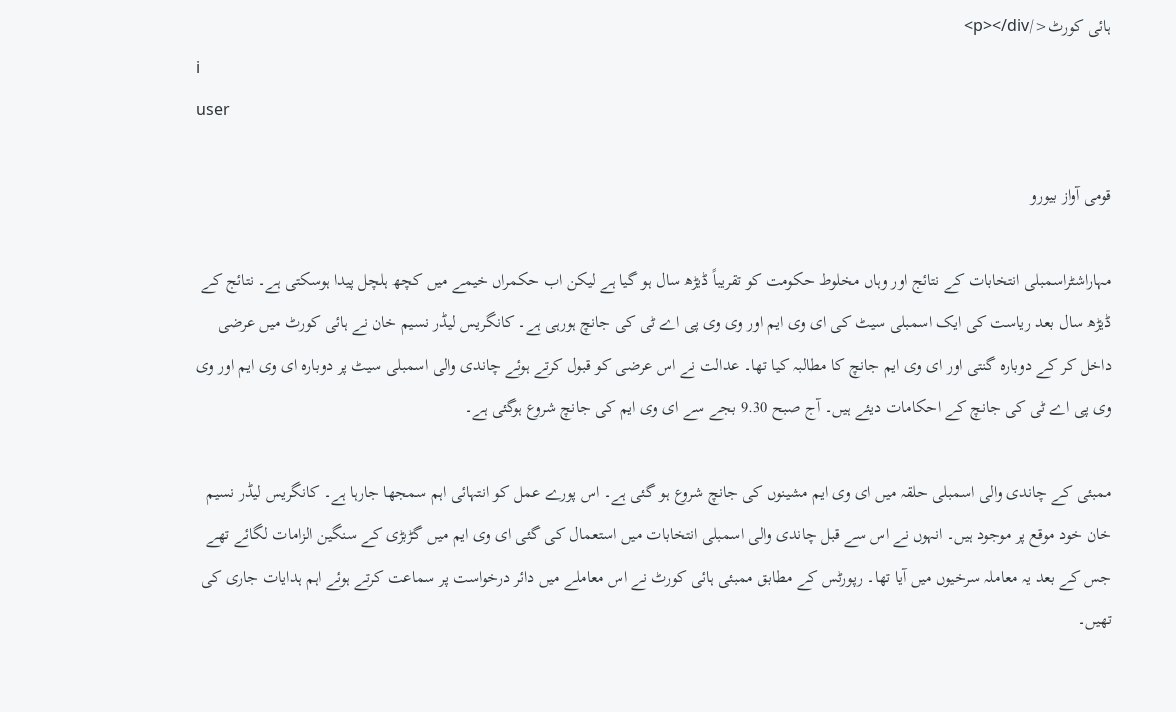ہائی کورٹ</p></div>
i
user

قومی آواز بیورو

مہاراشٹراسمبلی انتخابات کے نتائج اور وہاں مخلوط حکومت کو تقریباً ڈیڑھ سال ہو گیا ہے لیکن اب حکمراں خیمے میں کچھ ہلچل پیدا ہوسکتی ہے۔ نتائج کے ڈیڑھ سال بعد ریاست کی ایک اسمبلی سیٹ کی ای وی ایم اور وی وی پی اے ٹی کی جانچ ہورہی ہے۔ کانگریس لیڈر نسیم خان نے ہائی کورٹ میں عرضی داخل کر کے دوبارہ گنتی اور ای وی ایم جانچ کا مطالبہ کیا تھا۔ عدالت نے اس عرضی کو قبول کرتے ہوئے چاندی والی اسمبلی سیٹ پر دوبارہ ای وی ایم اور وی وی پی اے ٹی کی جانچ کے احکامات دیئے ہیں۔ آج صبح 9.30 بجے سے ای وی ایم کی جانچ شروع ہوگئی ہے۔

ممبئی کے چاندی والی اسمبلی حلقہ میں ای وی ایم مشینوں کی جانچ شروع ہو گئی ہے۔ اس پورے عمل کو انتہائی اہم سمجھا جارہا ہے۔ کانگریس لیڈر نسیم خان خود موقع پر موجود ہیں۔ انہوں نے اس سے قبل چاندی والی اسمبلی انتخابات میں استعمال کی گئی ای وی ایم میں گڑبڑی کے سنگین الزامات لگائے تھے جس کے بعد یہ معاملہ سرخیوں میں آیا تھا۔ رپورٹس کے مطابق ممبئی ہائی کورٹ نے اس معاملے میں دائر درخواست پر سماعت کرتے ہوئے اہم ہدایات جاری کی تھیں۔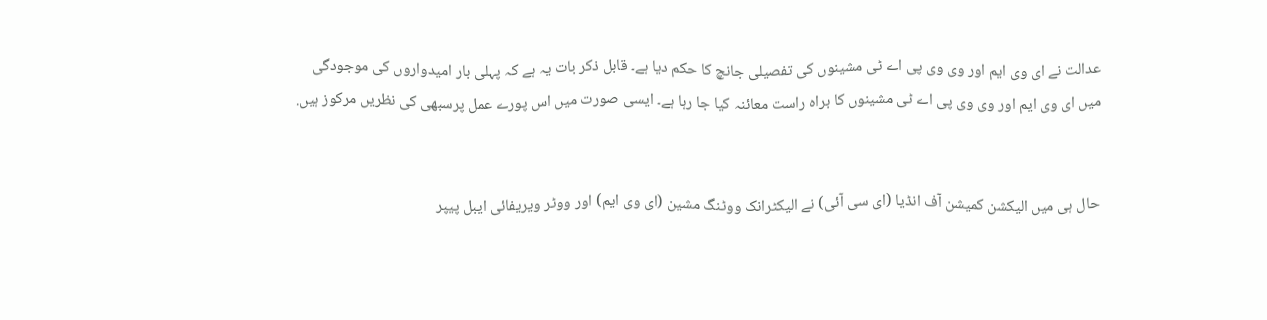عدالت نے ای وی ایم اور وی وی پی اے ٹی مشینوں کی تفصیلی جانچ کا حکم دیا ہے۔ قابل ذکر بات یہ ہے کہ پہلی بار امیدواروں کی موجودگی میں ای وی ایم اور وی وی پی اے ٹی مشینوں کا براہ راست معائنہ کیا جا رہا ہے۔ ایسی صورت میں اس پورے عمل پرسبھی کی نظریں مرکوز ہیں.


حال ہی میں الیکشن کمیشن آف انڈیا (ای سی آئی) نے الیکٹرانک ووٹنگ مشین (ای وی ایم) اور ووٹر ویریفائی ایبل پیپر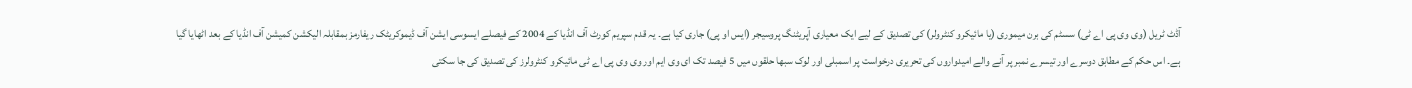آڈٹ ٹریل (وی وی پی اے ٹی) سسٹم کی برن میموری (یا مائیکرو کنٹرولر) کی تصدیق کے لیے ایک معیاری آپریٹنگ پروسیجر (ایس او پی) جاری کیا ہے۔ یہ قدم سپریم کورٹ آف انڈیا کے 2004 کے فیصلے ایسوسی ایشن آف ڈیموکریٹک ریفارمز بمقابلہ الیکشن کمیشن آف انڈیا کے بعد اٹھایا گیا ہے۔ اس حکم کے مطابق دوسرے اور تیسرے نمبر پر آنے والے امیدواروں کی تحریری درخواست پر اسمبلی اور لوک سبھا حلقوں میں 5 فیصد تک ای وی ایم اور وی وی پی اے ٹی مائیکرو کنٹرولرز کی تصدیق کی جا سکتی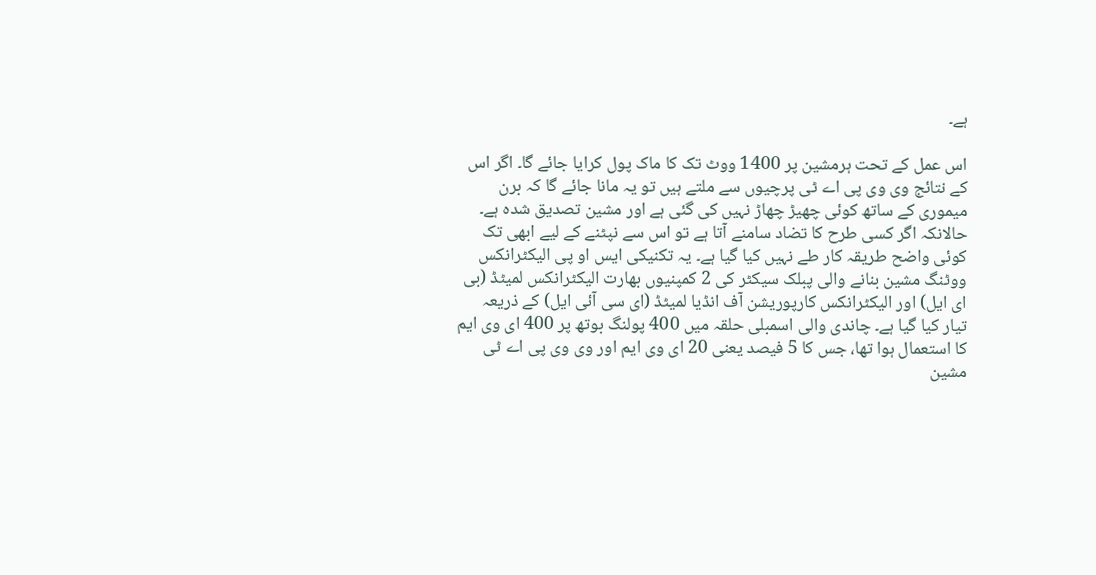ہے۔

اس عمل کے تحت ہرمشین پر 1400 ووٹ تک کا ماک پول کرایا جائے گا۔ اگر اس کے نتائج وی وی پی اے ٹی پرچیوں سے ملتے ہیں تو یہ مانا جائے گا کہ برن میموری کے ساتھ کوئی چھیڑ چھاڑ نہیں کی گئی ہے اور مشین تصدیق شدہ ہے۔ حالانکہ اگر کسی طرح کا تضاد سامنے آتا ہے تو اس سے نپٹنے کے لیے ابھی تک کوئی واضح طریقہ کار طے نہیں کیا گیا ہے۔ یہ تکنیکی ایس او پی الیکٹرانکس ووٹنگ مشین بنانے والی پبلک سیکٹر کی 2 کمپنیوں بھارت الیکٹرانکس لمیٹڈ (بی ای ایل) اور الیکٹرانکس کارپوریشن آف انڈیا لمیٹڈ (ای سی آئی ایل) کے ذریعہ تیار کیا گیا ہے۔ چاندی والی اسمبلی حلقہ میں 400 پولنگ بوتھ پر 400 ای وی ایم کا استعمال ہوا تھا، جس کا 5 فیصد یعنی 20 ای وی ایم اور وی وی پی اے ٹی مشین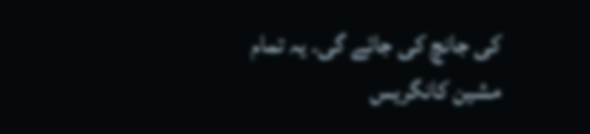کی جانچ کی جائے گی۔ یہ تمام مشین کانگریس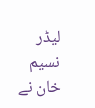لیڈر نسیم خان نے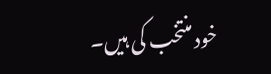خود منتخب کی ہیں۔